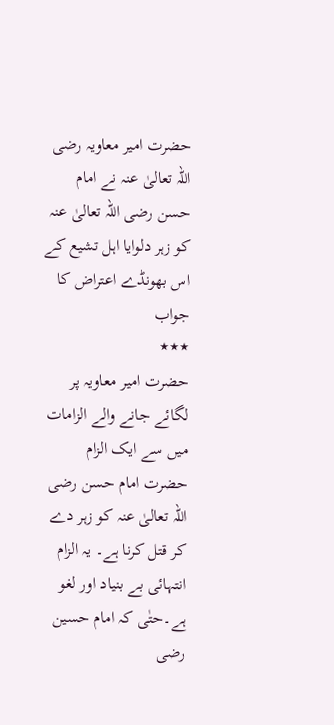حضرت امیر معاویہ رضی اللہ تعالیٰ عنہ نے امام حسن رضی اللہ تعالیٰ عنہ کو زہر دلوایا اہل تشیع کے اس بھونڈے اعتراض کا جواب
٭٭٭
حضرت امیر معاویہ پر لگائے جانے والے الزامات میں سے ایک الزام حضرت امام حسن رضی اللہ تعالیٰ عنہ کو زہر دے کر قتل کرنا ہے۔ یہ الزام انتہائی بے بنیاد اور لغو ہے۔حتٰی کہ امام حسین رضی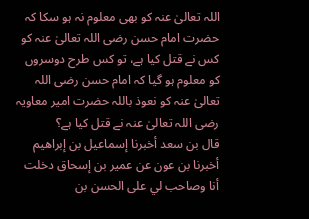اللہ تعالیٰ عنہ کو بھی معلوم نہ ہو سکا کہ حضرت امام حسن رضی اللہ تعالیٰ عنہ کو کس نے قتل کیا ہے، تو کس طرح دوسروں کو معلوم ہو گیا کہ امام حسن رضی اللہ تعالیٰ عنہ کو نعوذ باللہ حضرت امیر معاویہ رضی اللہ تعالیٰ عنہ نے قتل کیا ہے؟
قال بن سعد أخبرنا إسماعيل بن إبراهيم أخبرنا بن عون عن عمير بن إسحاق دخلت أنا وصاحب لي على الحسن بن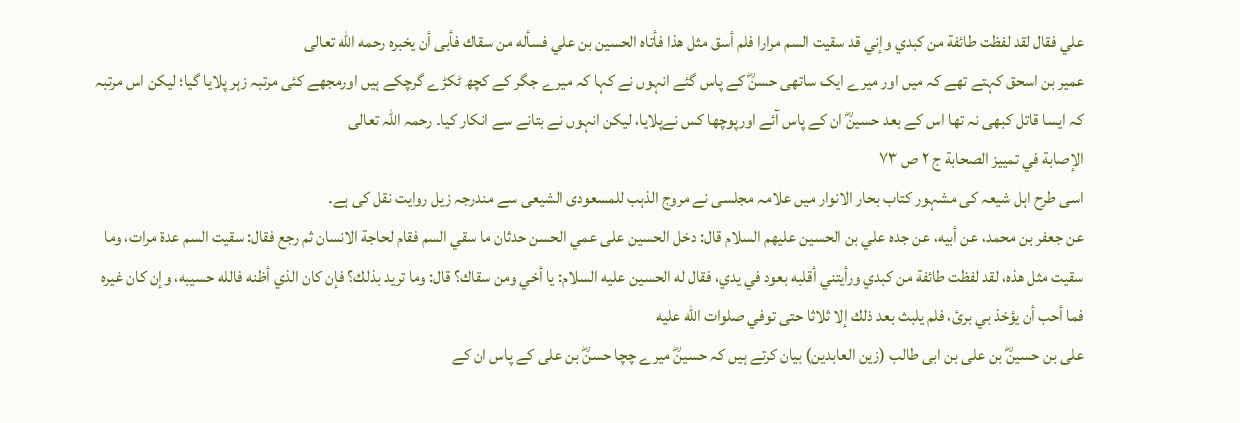علي فقال لقد لفظت طائفة من كبدي وإني قد سقيت السم مرارا فلم أسق مثل هذا فأتاه الحسين بن علي فسأله من سقاك فأبى أن يخبره رحمه الله تعالى
عمیر بن اسحق کہتے تھے کہ میں اور میرے ایک ساتھی حسنؓ کے پاس گئے انہوں نے کہا کہ میرے جگر کے کچھ ٹکڑے گرچکے ہیں اورمجھے کئی مرتبہ زہر پلایا گیا؛ لیکن اس مرتبہ کہ ایسا قاتل کبھی نہ تھا اس کے بعد حسینؓ ان کے پاس آئے اورپوچھا کس نےپلایا، لیکن انہوں نے بتانے سے انکار کیا۔ رحمہ اللہ تعالی
الإصابة في تمييز الصحابة ج ۲ ص ۷۳
اسی طرح اہل شیعہ کی مشہور کتاب بحار الانوار میں علامہ مجلسی نے مروج الذہب للمسعودی الشیعی سے مندرجہ زیل روایت نقل کی ہے۔
عن جعفر بن محمد، عن أبيه، عن جده علي بن الحسين عليهم السلام قال: دخل الحسين على عمي الحسن حدثان ما سقي السم فقام لحاجة الانسان ثم رجع فقال: سقيت السم عدة مرات، وما سقيت مثل هذه، لقد لفظت طائفة من كبدي ورأيتني أقلبه بعود في يدي، فقال له الحسين عليه السلام: يا أخي ومن سقاك؟ قال: وما تريد بذلك؟ فإن كان الذي أظنه فالله حسيبه، وإن كان غيره فما أحب أن يؤخذ بي برئ، فلم يلبث بعد ذلك إلا ثلاثا حتى توفي صلوات الله عليه
علی بن حسینؓ بن علی بن ابی طالب (زین العابدین) بیان کرتے ہیں کہ حسینؓ میرے چچا حسنؓ بن علی کے پاس ان کے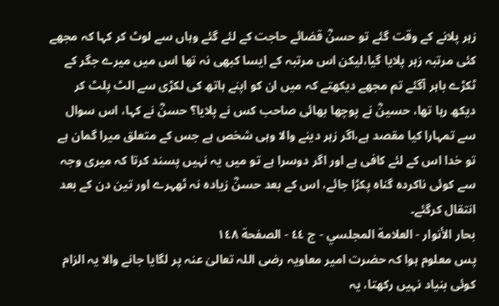زہر پلانے کے وقت گئے تو حسنؓ قضائے حاجت کے لئے گئے وہاں سے لوٹ کر کہا کہ مجھے کئی مرتبہ زہر پلایا گیا،لیکن اس مرتبہ کے ایسا کبھی نہ تھا اس میں میرے جگر کے ٹکڑے باہر آگئے تم مجھے دیکھتے کہ میں ان کو اپنے ہاتھ کی لکڑی سے الٹ پلٹ کر دیکھ رہا تھا، حسینؓ نے پوچھا بھائی صاحب کس نے پلایا؟ حسنؓ نے کہا، اس سوال سے تمہارا کیا مقصد ہے،اگر زہر دینے والا وہی شخص ہے جس کے متعلق میرا گمان ہے تو خدا اس کے لئے کافی ہے اور اگر دوسرا ہے تو میں یہ نہیں پسند کرتا کہ میری وجہ سے کوئی ناکردہ گناہ پکڑا جائے، اس کے بعد حسنؓ زیادہ نہ ٹھہرے اور تین دن کے بعد انتقال کرگئے۔
بحار الأنوار - العلامة المجلسي - ج ٤٤ - الصفحة ١٤٨
پس معلوم ہوا کہ حضرت امیر معاویہ رضی اللہ تعالیٰ عنہ پر لگایا جانے والا یہ الزام کوئی بنیاد نہیں رکھتا، یہ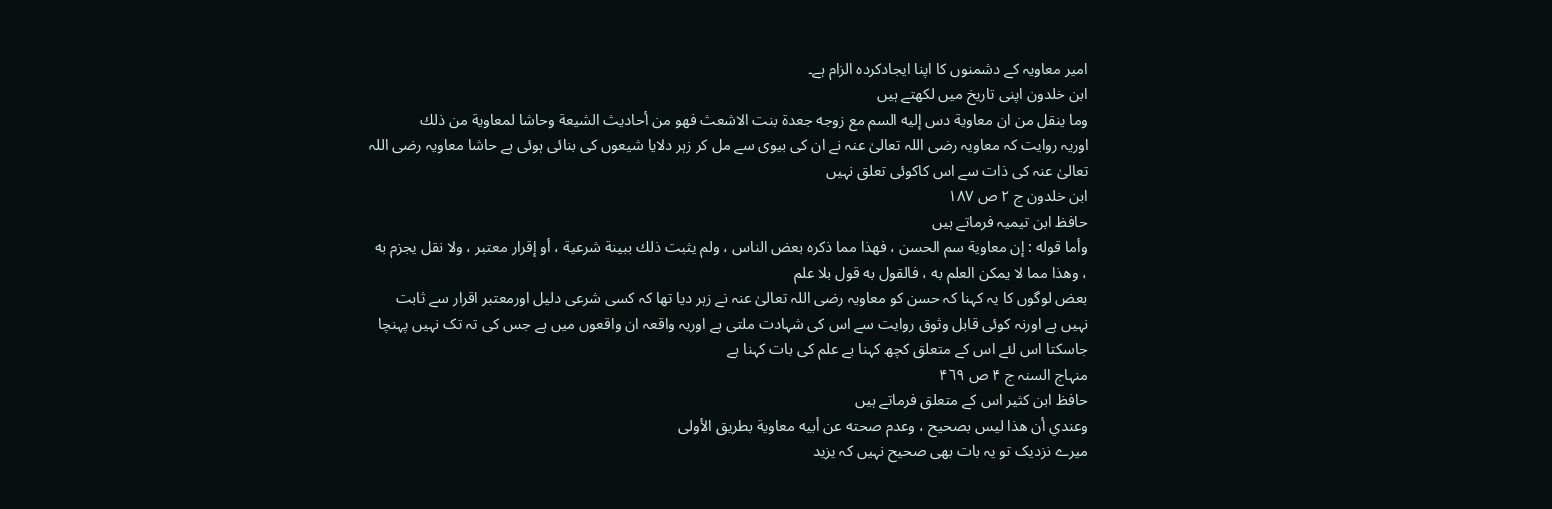امیر معاویہ کے دشمنوں کا اپنا ایجادکردہ الزام ہے۔
ابن خلدون اپنی تاریخ میں لکھتے ہیں
وما ينقل من ان معاوية دس إليه السم مع زوجه جعدة بنت الاشعث فهو من أحاديث الشيعة وحاشا لمعاوية من ذلك
اوریہ روایت کہ معاویہ رضی اللہ تعالیٰ عنہ نے ان کی بیوی سے مل کر زہر دلایا شیعوں کی بنائی ہوئی ہے حاشا معاویہ رضی اللہ تعالیٰ عنہ کی ذات سے اس کاکوئی تعلق نہیں
ابن خلدون ج ۲ ص ١۸۷
حافظ ابن تیمیہ فرماتے ہیں
وأما قوله : إن معاوية سم الحسن ، فهذا مما ذكره بعض الناس ، ولم يثبت ذلك ببينة شرعية ، أو إقرار معتبر ، ولا نقل يجزم به ، وهذا مما لا يمكن العلم به ، فالقول به قول بلا علم
بعض لوگوں کا یہ کہنا کہ حسن کو معاویہ رضی اللہ تعالیٰ عنہ نے زہر دیا تھا کہ کسی شرعی دلیل اورمعتبر اقرار سے ثابت نہیں ہے اورنہ کوئی قابل وثوق روایت سے اس کی شہادت ملتی ہے اوریہ واقعہ ان واقعوں میں ہے جس کی تہ تک نہیں پہنچا جاسکتا اس لئے اس کے متعلق کچھ کہنا بے علم کی بات کہنا ہے
منہاج السنہ ج ۴ ص ۴٦۹
حافظ ابن کثیر اس کے متعلق فرماتے ہیں
وعندي أن هذا ليس بصحيح ، وعدم صحته عن أبيه معاوية بطريق الأولى
میرے نزدیک تو یہ بات بھی صحیح نہیں کہ یزید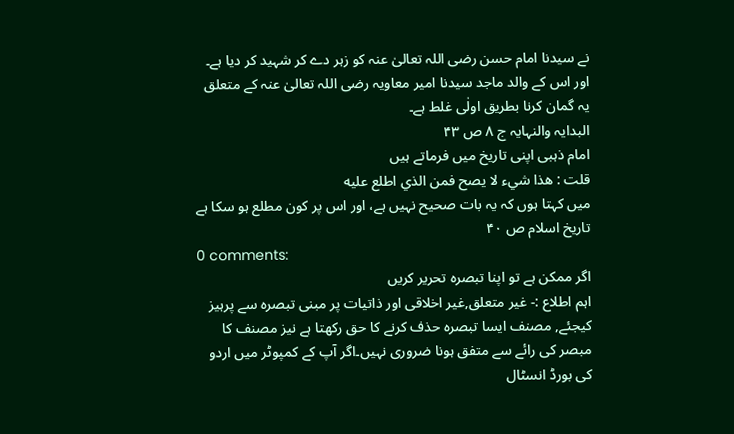نے سیدنا امام حسن رضی اللہ تعالیٰ عنہ کو زہر دے کر شہید کر دیا ہے۔ اور اس کے والد ماجد سیدنا امیر معاویہ رضی اللہ تعالیٰ عنہ کے متعلق یہ گمان کرنا بطریق اولٰی غلط ہے۔
البدایہ والنہایہ ج ۸ ص ۴۳
امام ذہبی اپنی تاریخ میں فرماتے ہیں
قلت : هذا شيء لا يصح فمن الذي اطلع عليه
میں کہتا ہوں کہ یہ بات صحیح نہیں ہے، اور اس پر کون مطلع ہو سکا ہے
تاریخ اسلام ص ۴۰
0 comments:
اگر ممکن ہے تو اپنا تبصرہ تحریر کریں
اہم اطلاع :- غیر متعلق,غیر اخلاقی اور ذاتیات پر مبنی تبصرہ سے پرہیز کیجئے, مصنف ایسا تبصرہ حذف کرنے کا حق رکھتا ہے نیز مصنف کا مبصر کی رائے سے متفق ہونا ضروری نہیں۔اگر آپ کے کمپوٹر میں اردو کی بورڈ انسٹال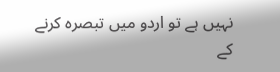نہیں ہے تو اردو میں تبصرہ کرنے کے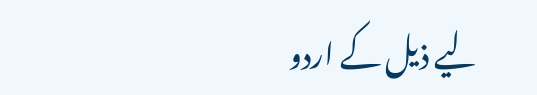لیے ذیل کے اردو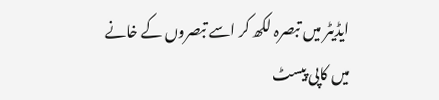ایڈیٹر میں تبصرہ لکھ کر اسے تبصروں کے خانے میں کاپی پیسٹ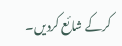کرکے شائع کردیں۔